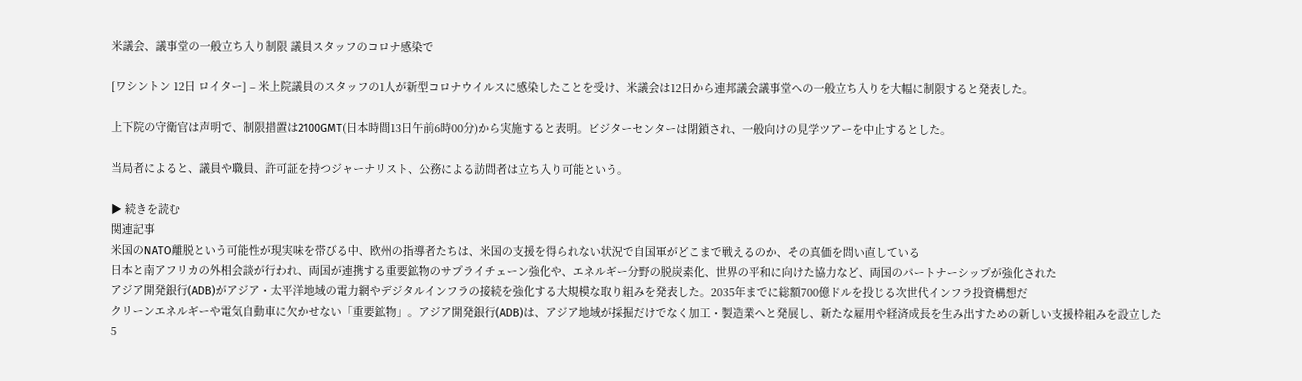米議会、議事堂の一般立ち入り制限 議員スタッフのコロナ感染で

[ワシントン 12日 ロイター] – 米上院議員のスタッフの1人が新型コロナウイルスに感染したことを受け、米議会は12日から連邦議会議事堂への一般立ち入りを大幅に制限すると発表した。

上下院の守衛官は声明で、制限措置は2100GMT(日本時間13日午前6時00分)から実施すると表明。ビジターセンターは閉鎖され、一般向けの見学ツアーを中止するとした。

当局者によると、議員や職員、許可証を持つジャーナリスト、公務による訪問者は立ち入り可能という。

▶ 続きを読む
関連記事
米国のNATO離脱という可能性が現実味を帯びる中、欧州の指導者たちは、米国の支援を得られない状況で自国軍がどこまで戦えるのか、その真価を問い直している
日本と南アフリカの外相会談が行われ、両国が連携する重要鉱物のサプライチェーン強化や、エネルギー分野の脱炭素化、世界の平和に向けた協力など、両国のパートナーシップが強化された
アジア開発銀行(ADB)がアジア・太平洋地域の電力網やデジタルインフラの接続を強化する大規模な取り組みを発表した。2035年までに総額700億ドルを投じる次世代インフラ投資構想だ
クリーンエネルギーや電気自動車に欠かせない「重要鉱物」。アジア開発銀行(ADB)は、アジア地域が採掘だけでなく加工・製造業へと発展し、新たな雇用や経済成長を生み出すための新しい支援枠組みを設立した
5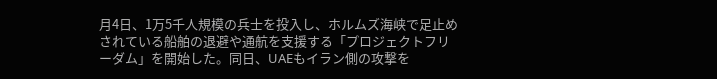月4日、1万5千人規模の兵士を投入し、ホルムズ海峡で足止めされている船舶の退避や通航を支援する「プロジェクトフリーダム」を開始した。同日、UAEもイラン側の攻撃を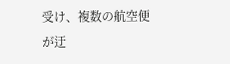受け、複数の航空便が迂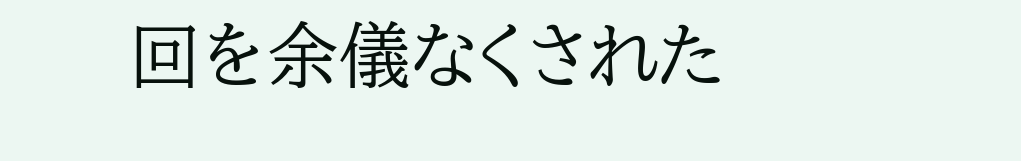回を余儀なくされた